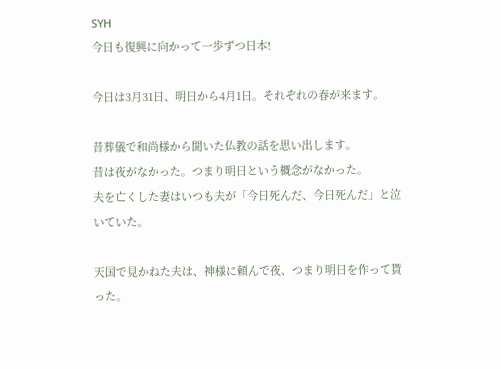SYH
今日も復興に向かって一歩ずつ日本!

今日は3月31日、明日から4月1日。それぞれの春が来ます。

昔葬儀で和尚様から聞いた仏教の話を思い出します。
昔は夜がなかった。つまり明日という概念がなかった。
夫を亡くした妻はいつも夫が「今日死んだ、今日死んだ」と泣いていた。

天国で見かねた夫は、神様に頼んで夜、つまり明日を作って貰った。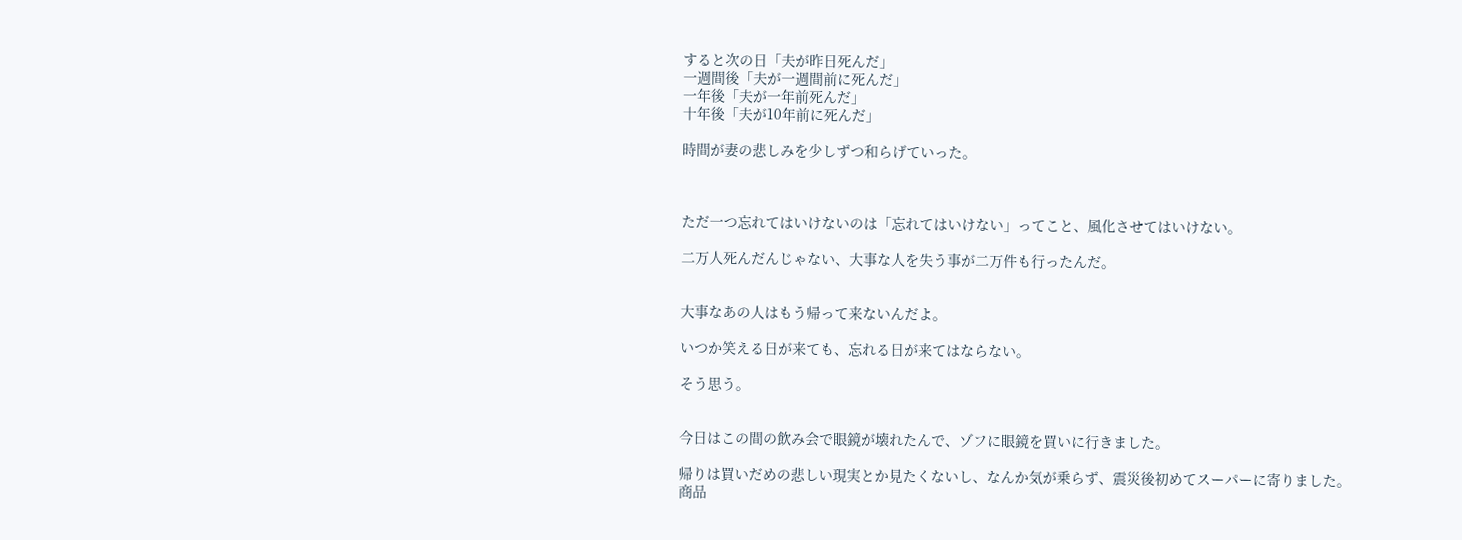すると次の日「夫が昨日死んだ」
一週間後「夫が一週間前に死んだ」
一年後「夫が一年前死んだ」
十年後「夫が10年前に死んだ」

時間が妻の悲しみを少しずつ和らげていった。



ただ一つ忘れてはいけないのは「忘れてはいけない」ってこと、風化させてはいけない。

二万人死んだんじゃない、大事な人を失う事が二万件も行ったんだ。


大事なあの人はもう帰って来ないんだよ。

いつか笑える日が来ても、忘れる日が来てはならない。

そう思う。


今日はこの間の飲み会で眼鏡が壊れたんで、ゾフに眼鏡を買いに行きました。

帰りは買いだめの悲しい現実とか見たくないし、なんか気が乗らず、震災後初めてスーパーに寄りました。
商品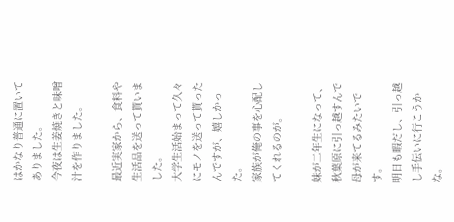はかなり普通に置いてありました。
今夜は生姜焼きと味噌汁を作りました。

最近実家から、食料や生活品を送って貰いました。
大学生活始まって久々にモノを送って貰ったんですが、嬉しかった。
家族が俺の事を心配してくれるのが。

妹が二年生になって、秋葉原に引っ越すんで母が来てるみたいです。
明日も暇だし、引っ越し手伝いに行こうかな。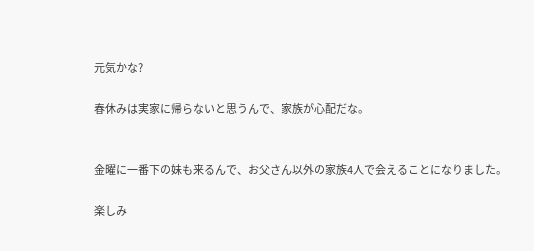元気かな?

春休みは実家に帰らないと思うんで、家族が心配だな。


金曜に一番下の妹も来るんで、お父さん以外の家族4人で会えることになりました。

楽しみ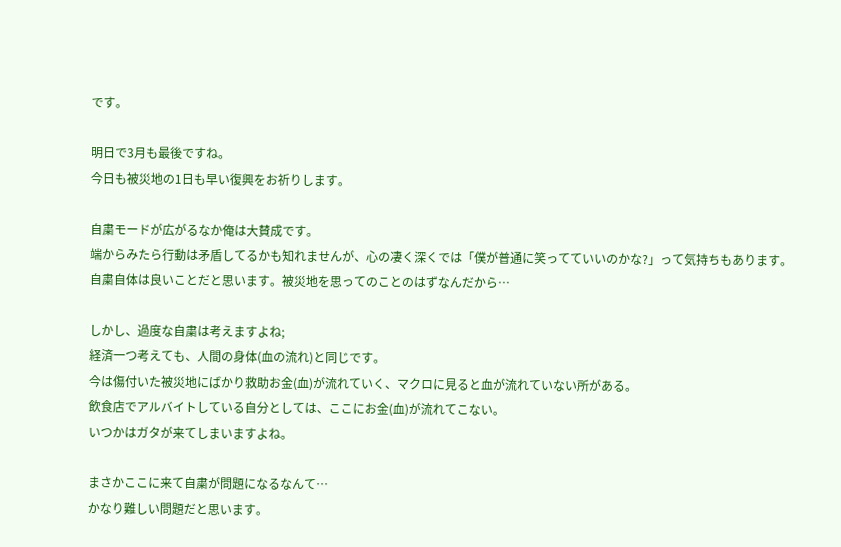です。

明日で3月も最後ですね。
今日も被災地の1日も早い復興をお祈りします。

自粛モードが広がるなか俺は大賛成です。
端からみたら行動は矛盾してるかも知れませんが、心の凄く深くでは「僕が普通に笑ってていいのかな?」って気持ちもあります。
自粛自体は良いことだと思います。被災地を思ってのことのはずなんだから…

しかし、過度な自粛は考えますよね;
経済一つ考えても、人間の身体(血の流れ)と同じです。
今は傷付いた被災地にばかり救助お金(血)が流れていく、マクロに見ると血が流れていない所がある。
飲食店でアルバイトしている自分としては、ここにお金(血)が流れてこない。
いつかはガタが来てしまいますよね。

まさかここに来て自粛が問題になるなんて…
かなり難しい問題だと思います。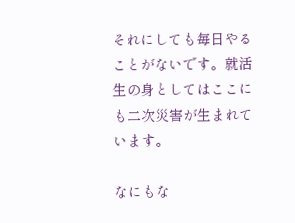それにしても毎日やることがないです。就活生の身としてはここにも二次災害が生まれています。

なにもな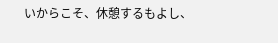いからこそ、休憩するもよし、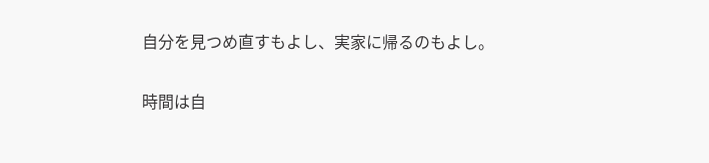自分を見つめ直すもよし、実家に帰るのもよし。

時間は自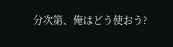分次第、俺はどう使おう?